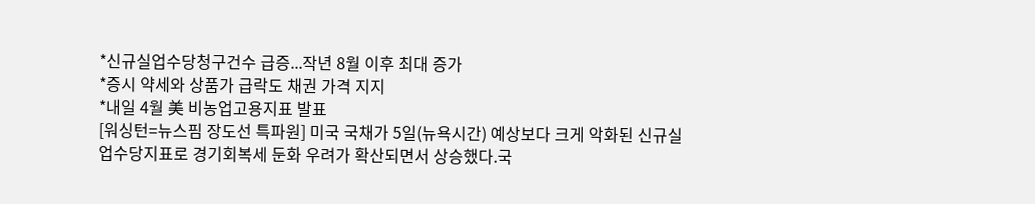*신규실업수당청구건수 급증...작년 8월 이후 최대 증가
*증시 약세와 상품가 급락도 채권 가격 지지
*내일 4월 美 비농업고용지표 발표
[워싱턴=뉴스핌 장도선 특파원] 미국 국채가 5일(뉴욕시간) 예상보다 크게 악화된 신규실업수당지표로 경기회복세 둔화 우려가 확산되면서 상승했다.국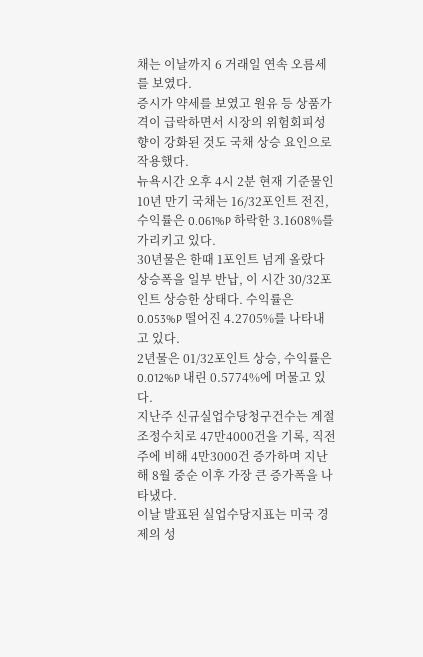채는 이날까지 6 거래일 연속 오름세를 보였다.
증시가 약세를 보였고 원유 등 상품가격이 급락하면서 시장의 위험회피성향이 강화된 것도 국채 상승 요인으로 작용했다.
뉴욕시간 오후 4시 2분 현재 기준물인 10년 만기 국채는 16/32포인트 전진, 수익률은 0.061%P 하락한 3.1608%를 가리키고 있다.
30년물은 한때 1포인트 넘게 올랐다 상승폭을 일부 반납, 이 시간 30/32포인트 상승한 상태다. 수익률은 0.053%P 떨어진 4.2705%를 나타내고 있다.
2년물은 01/32포인트 상승, 수익률은 0.012%P 내린 0.5774%에 머물고 있다.
지난주 신규실업수당청구건수는 계절조정수치로 47만4000건을 기록, 직전 주에 비해 4만3000건 증가하며 지난해 8월 중순 이후 가장 큰 증가폭을 나타냈다.
이날 발표된 실업수당지표는 미국 경제의 성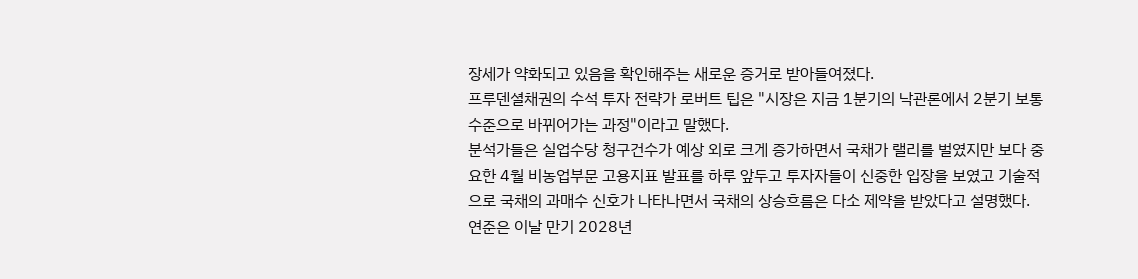장세가 약화되고 있음을 확인해주는 새로운 증거로 받아들여졌다.
프루덴셜채권의 수석 투자 전략가 로버트 팁은 "시장은 지금 1분기의 낙관론에서 2분기 보통 수준으로 바뀌어가는 과정"이라고 말했다.
분석가들은 실업수당 청구건수가 예상 외로 크게 증가하면서 국채가 랠리를 벌였지만 보다 중요한 4월 비농업부문 고용지표 발표를 하루 앞두고 투자자들이 신중한 입장을 보였고 기술적으로 국채의 과매수 신호가 나타나면서 국채의 상승흐름은 다소 제약을 받았다고 설명했다.
연준은 이날 만기 2028년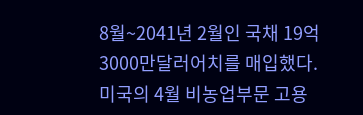8월~2041년 2월인 국채 19억 3000만달러어치를 매입했다.
미국의 4월 비농업부문 고용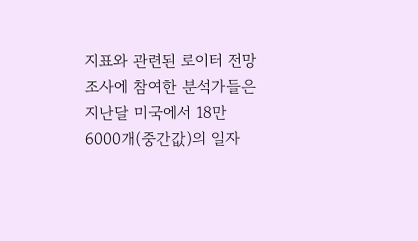지표와 관련된 로이터 전망조사에 참여한 분석가들은 지난달 미국에서 18만 6000개(중간값)의 일자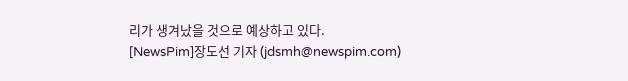리가 생겨났을 것으로 예상하고 있다.
[NewsPim]장도선 기자 (jdsmh@newspim.com)